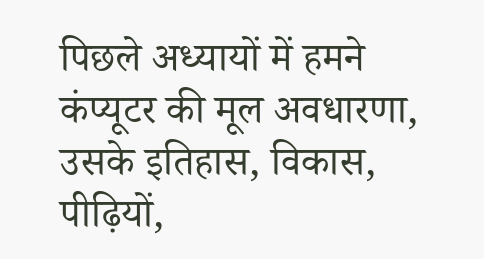पिछले अध्यायों में हमने कंप्यूटर की मूल अवधारणा, उसके इतिहास, विकास, पीढ़ियों,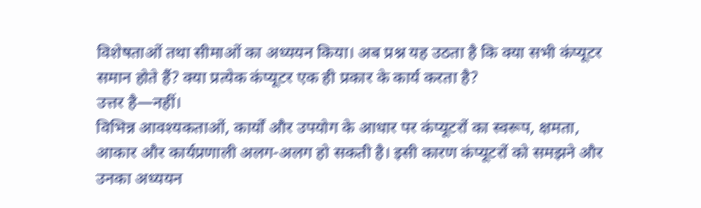विशेषताओं तथा सीमाओं का अध्ययन किया। अब प्रश्न यह उठता है कि क्या सभी कंप्यूटर समान होते हैं? क्या प्रत्येक कंप्यूटर एक ही प्रकार के कार्य करता है?
उत्तर है—नहीं।
विभिन्न आवश्यकताओं, कार्यों और उपयोग के आधार पर कंप्यूटरों का स्वरूप, क्षमता, आकार और कार्यप्रणाली अलग-अलग हो सकती है। इसी कारण कंप्यूटरों को समझने और उनका अध्ययन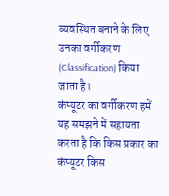व्यवस्थित बनाने के लिए उनका वर्गीकरण (Classification) किया जाता है।
कंप्यूटर का वर्गीकरण हमें यह समझने में सहायता करता है कि किस प्रकार का कंप्यूटर किस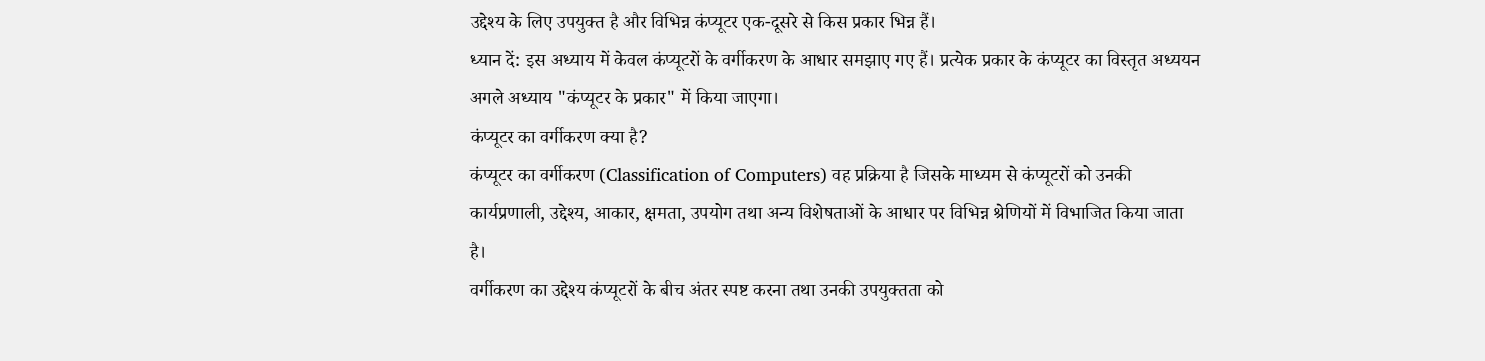उद्देश्य के लिए उपयुक्त है और विभिन्न कंप्यूटर एक-दूसरे से किस प्रकार भिन्न हैं।
ध्यान दें: इस अध्याय में केवल कंप्यूटरों के वर्गीकरण के आधार समझाए गए हैं। प्रत्येक प्रकार के कंप्यूटर का विस्तृत अध्ययन अगले अध्याय "कंप्यूटर के प्रकार" में किया जाएगा।
कंप्यूटर का वर्गीकरण क्या है?
कंप्यूटर का वर्गीकरण (Classification of Computers) वह प्रक्रिया है जिसके माध्यम से कंप्यूटरों को उनकी कार्यप्रणाली, उद्देश्य, आकार, क्षमता, उपयोग तथा अन्य विशेषताओं के आधार पर विभिन्न श्रेणियों में विभाजित किया जाता है।
वर्गीकरण का उद्देश्य कंप्यूटरों के बीच अंतर स्पष्ट करना तथा उनकी उपयुक्तता को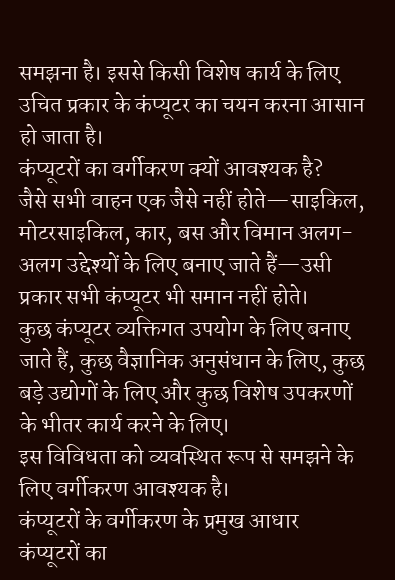समझना है। इससे किसी विशेष कार्य के लिए उचित प्रकार के कंप्यूटर का चयन करना आसान हो जाता है।
कंप्यूटरों का वर्गीकरण क्यों आवश्यक है?
जैसे सभी वाहन एक जैसे नहीं होते—साइकिल, मोटरसाइकिल, कार, बस और विमान अलग-अलग उद्देश्यों के लिए बनाए जाते हैं—उसी प्रकार सभी कंप्यूटर भी समान नहीं होते।
कुछ कंप्यूटर व्यक्तिगत उपयोग के लिए बनाए जाते हैं, कुछ वैज्ञानिक अनुसंधान के लिए, कुछ बड़े उद्योगों के लिए और कुछ विशेष उपकरणों के भीतर कार्य करने के लिए।
इस विविधता को व्यवस्थित रूप से समझने के लिए वर्गीकरण आवश्यक है।
कंप्यूटरों के वर्गीकरण के प्रमुख आधार
कंप्यूटरों का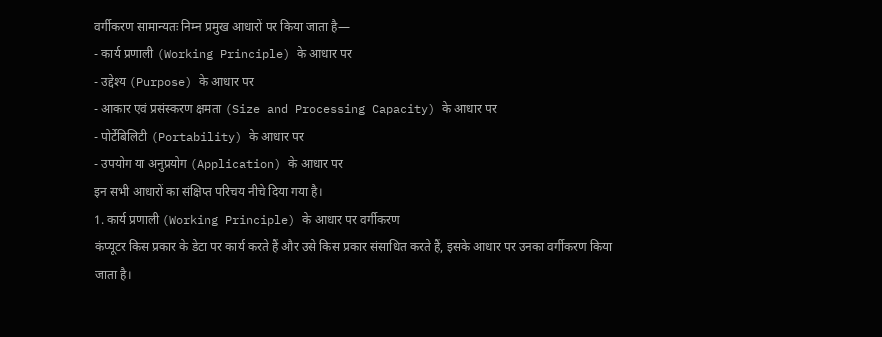वर्गीकरण सामान्यतः निम्न प्रमुख आधारों पर किया जाता है—
- कार्य प्रणाली (Working Principle) के आधार पर
- उद्देश्य (Purpose) के आधार पर
- आकार एवं प्रसंस्करण क्षमता (Size and Processing Capacity) के आधार पर
- पोर्टेबिलिटी (Portability) के आधार पर
- उपयोग या अनुप्रयोग (Application) के आधार पर
इन सभी आधारों का संक्षिप्त परिचय नीचे दिया गया है।
1. कार्य प्रणाली (Working Principle) के आधार पर वर्गीकरण
कंप्यूटर किस प्रकार के डेटा पर कार्य करते हैं और उसे किस प्रकार संसाधित करते हैं, इसके आधार पर उनका वर्गीकरण किया जाता है।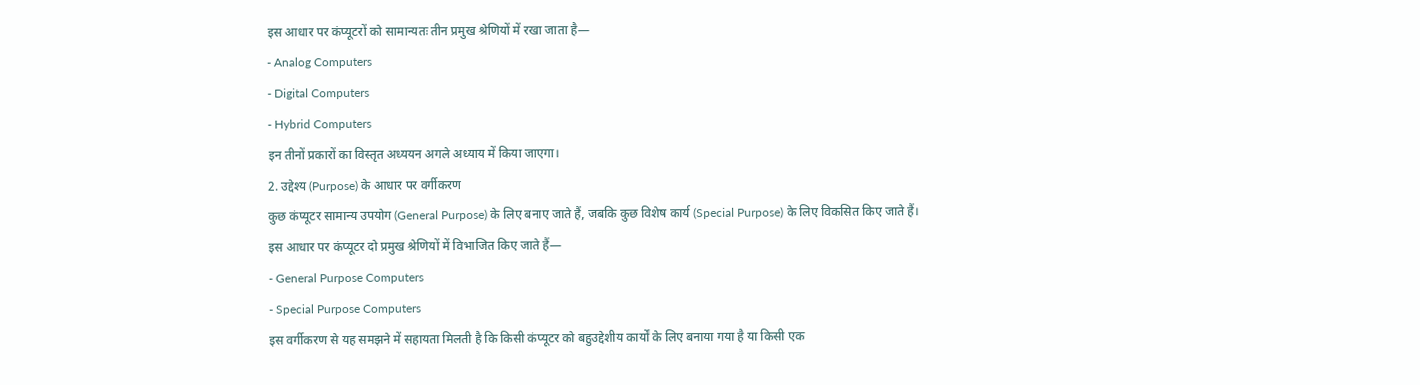इस आधार पर कंप्यूटरों को सामान्यतः तीन प्रमुख श्रेणियों में रखा जाता है—
- Analog Computers
- Digital Computers
- Hybrid Computers
इन तीनों प्रकारों का विस्तृत अध्ययन अगले अध्याय में किया जाएगा।
2. उद्देश्य (Purpose) के आधार पर वर्गीकरण
कुछ कंप्यूटर सामान्य उपयोग (General Purpose) के लिए बनाए जाते हैं, जबकि कुछ विशेष कार्य (Special Purpose) के लिए विकसित किए जाते हैं।
इस आधार पर कंप्यूटर दो प्रमुख श्रेणियों में विभाजित किए जाते हैं—
- General Purpose Computers
- Special Purpose Computers
इस वर्गीकरण से यह समझने में सहायता मिलती है कि किसी कंप्यूटर को बहुउद्देशीय कार्यों के लिए बनाया गया है या किसी एक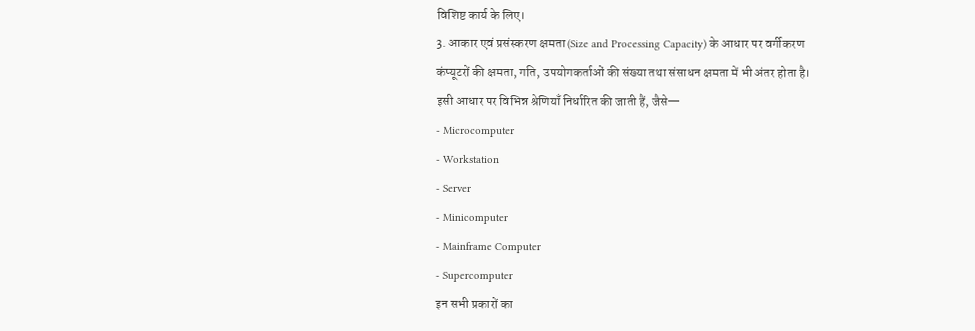विशिष्ट कार्य के लिए।
3. आकार एवं प्रसंस्करण क्षमता (Size and Processing Capacity) के आधार पर वर्गीकरण
कंप्यूटरों की क्षमता, गति, उपयोगकर्ताओं की संख्या तथा संसाधन क्षमता में भी अंतर होता है।
इसी आधार पर विभिन्न श्रेणियाँ निर्धारित की जाती हैं, जैसे—
- Microcomputer
- Workstation
- Server
- Minicomputer
- Mainframe Computer
- Supercomputer
इन सभी प्रकारों का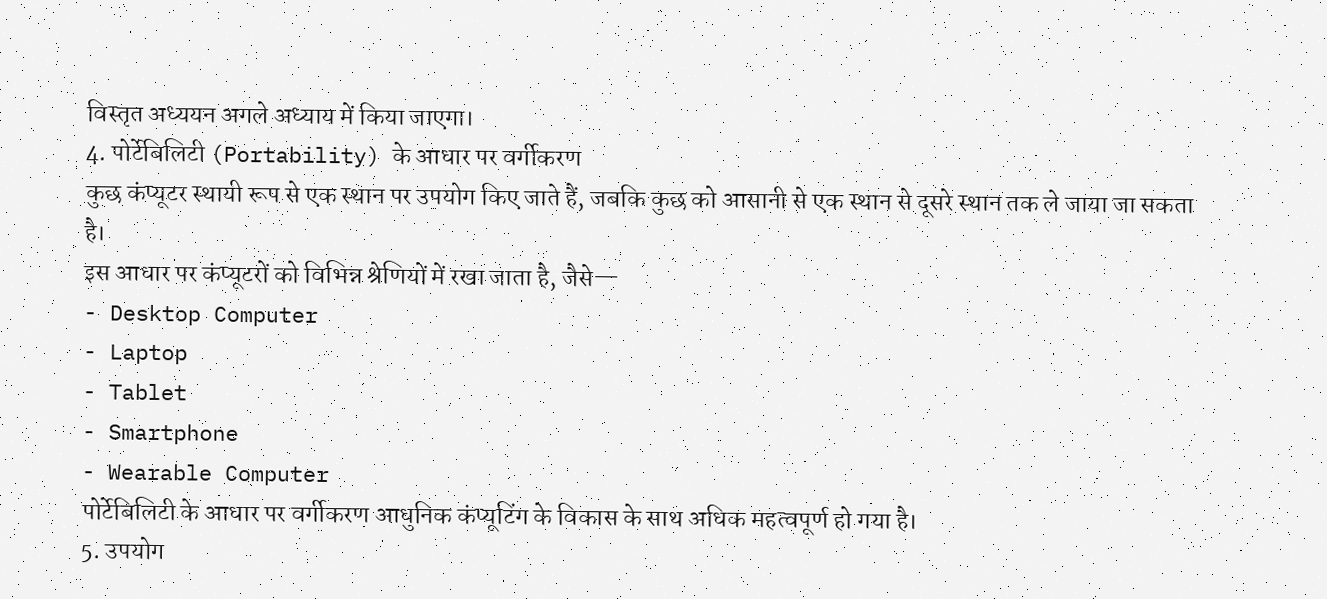विस्तृत अध्ययन अगले अध्याय में किया जाएगा।
4. पोर्टेबिलिटी (Portability) के आधार पर वर्गीकरण
कुछ कंप्यूटर स्थायी रूप से एक स्थान पर उपयोग किए जाते हैं, जबकि कुछ को आसानी से एक स्थान से दूसरे स्थान तक ले जाया जा सकता है।
इस आधार पर कंप्यूटरों को विभिन्न श्रेणियों में रखा जाता है, जैसे—
- Desktop Computer
- Laptop
- Tablet
- Smartphone
- Wearable Computer
पोर्टेबिलिटी के आधार पर वर्गीकरण आधुनिक कंप्यूटिंग के विकास के साथ अधिक महत्वपूर्ण हो गया है।
5. उपयोग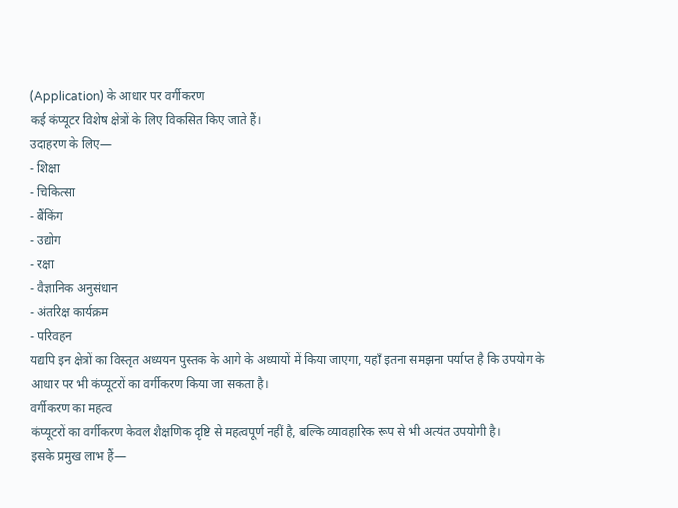(Application) के आधार पर वर्गीकरण
कई कंप्यूटर विशेष क्षेत्रों के लिए विकसित किए जाते हैं।
उदाहरण के लिए—
- शिक्षा
- चिकित्सा
- बैंकिंग
- उद्योग
- रक्षा
- वैज्ञानिक अनुसंधान
- अंतरिक्ष कार्यक्रम
- परिवहन
यद्यपि इन क्षेत्रों का विस्तृत अध्ययन पुस्तक के आगे के अध्यायों में किया जाएगा, यहाँ इतना समझना पर्याप्त है कि उपयोग के आधार पर भी कंप्यूटरों का वर्गीकरण किया जा सकता है।
वर्गीकरण का महत्व
कंप्यूटरों का वर्गीकरण केवल शैक्षणिक दृष्टि से महत्वपूर्ण नहीं है, बल्कि व्यावहारिक रूप से भी अत्यंत उपयोगी है।
इसके प्रमुख लाभ हैं—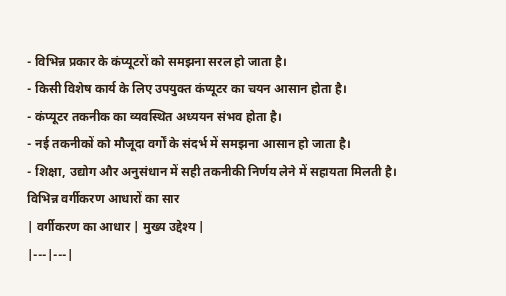- विभिन्न प्रकार के कंप्यूटरों को समझना सरल हो जाता है।
- किसी विशेष कार्य के लिए उपयुक्त कंप्यूटर का चयन आसान होता है।
- कंप्यूटर तकनीक का व्यवस्थित अध्ययन संभव होता है।
- नई तकनीकों को मौजूदा वर्गों के संदर्भ में समझना आसान हो जाता है।
- शिक्षा, उद्योग और अनुसंधान में सही तकनीकी निर्णय लेने में सहायता मिलती है।
विभिन्न वर्गीकरण आधारों का सार
| वर्गीकरण का आधार | मुख्य उद्देश्य |
|---|---|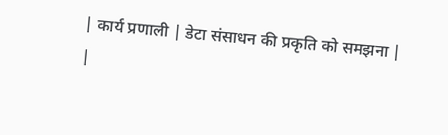| कार्य प्रणाली | डेटा संसाधन की प्रकृति को समझना |
|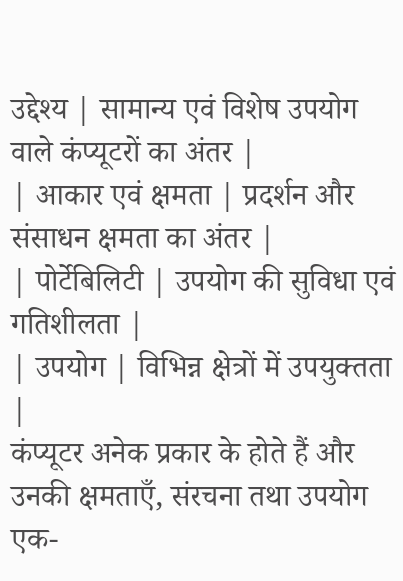उद्देश्य | सामान्य एवं विशेष उपयोग वाले कंप्यूटरों का अंतर |
| आकार एवं क्षमता | प्रदर्शन और संसाधन क्षमता का अंतर |
| पोर्टेबिलिटी | उपयोग की सुविधा एवं गतिशीलता |
| उपयोग | विभिन्न क्षेत्रों में उपयुक्तता |
कंप्यूटर अनेक प्रकार के होते हैं और उनकी क्षमताएँ, संरचना तथा उपयोग एक-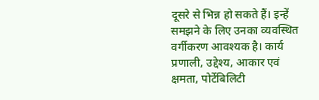दूसरे से भिन्न हो सकते हैं। इन्हें समझने के लिए उनका व्यवस्थित वर्गीकरण आवश्यक है। कार्य प्रणाली, उद्देश्य, आकार एवं क्षमता, पोर्टेबिलिटी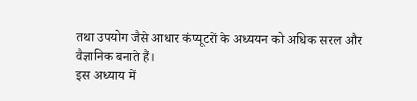तथा उपयोग जैसे आधार कंप्यूटरों के अध्ययन को अधिक सरल और वैज्ञानिक बनाते हैं।
इस अध्याय में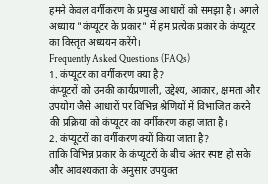हमने केवल वर्गीकरण के प्रमुख आधारों को समझा है। अगले अध्याय "कंप्यूटर के प्रकार" में हम प्रत्येक प्रकार के कंप्यूटर का विस्तृत अध्ययन करेंगे।
Frequently Asked Questions (FAQs)
1. कंप्यूटर का वर्गीकरण क्या है?
कंप्यूटरों को उनकी कार्यप्रणाली, उद्देश्य, आकार, क्षमता और उपयोग जैसे आधारों पर विभिन्न श्रेणियों में विभाजित करने की प्रक्रिया को कंप्यूटर का वर्गीकरण कहा जाता है।
2. कंप्यूटरों का वर्गीकरण क्यों किया जाता है?
ताकि विभिन्न प्रकार के कंप्यूटरों के बीच अंतर स्पष्ट हो सके और आवश्यकता के अनुसार उपयुक्त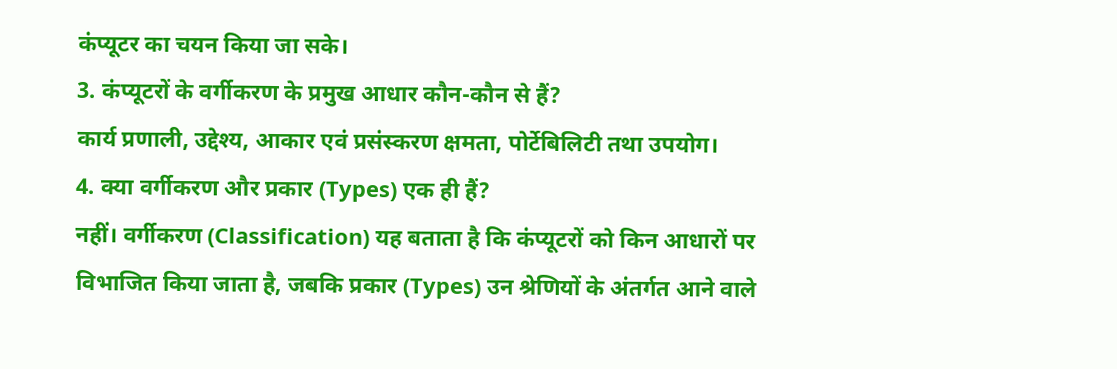कंप्यूटर का चयन किया जा सके।
3. कंप्यूटरों के वर्गीकरण के प्रमुख आधार कौन-कौन से हैं?
कार्य प्रणाली, उद्देश्य, आकार एवं प्रसंस्करण क्षमता, पोर्टेबिलिटी तथा उपयोग।
4. क्या वर्गीकरण और प्रकार (Types) एक ही हैं?
नहीं। वर्गीकरण (Classification) यह बताता है कि कंप्यूटरों को किन आधारों पर विभाजित किया जाता है, जबकि प्रकार (Types) उन श्रेणियों के अंतर्गत आने वाले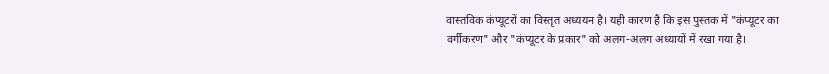वास्तविक कंप्यूटरों का विस्तृत अध्ययन है। यही कारण है कि इस पुस्तक में "कंप्यूटर का वर्गीकरण" और "कंप्यूटर के प्रकार" को अलग-अलग अध्यायों में रखा गया है।